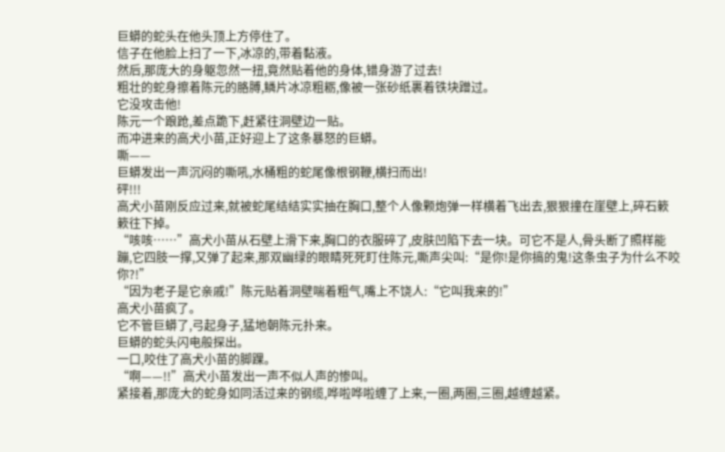巨蟒的蛇头在他头顶上方停住了。
信子在他脸上扫了一下,冰凉的,带着黏液。
然后,那庞大的身躯忽然一扭,竟然贴着他的身体,错身游了过去!
粗壮的蛇身擦着陈元的胳膊,鳞片冰凉粗粝,像被一张砂纸裹着铁块蹭过。
它没攻击他!
陈元一个踉跄,差点跪下,赶紧往洞壁边一贴。
而冲进来的高犬小苗,正好迎上了这条暴怒的巨蟒。
嘶——
巨蟒发出一声沉闷的嘶吼,水桶粗的蛇尾像根钢鞭,横扫而出!
砰!!!
高犬小苗刚反应过来,就被蛇尾结结实实抽在胸口,整个人像颗炮弹一样横着飞出去,狠狠撞在崖壁上,碎石簌簌往下掉。
“咳咳……”高犬小苗从石壁上滑下来,胸口的衣服碎了,皮肤凹陷下去一块。可它不是人,骨头断了照样能蹦,它四肢一撑,又弹了起来,那双幽绿的眼睛死死盯住陈元,嘶声尖叫:“是你!是你搞的鬼!这条虫子为什么不咬你?!”
“因为老子是它亲戚!”陈元贴着洞壁喘着粗气,嘴上不饶人:“它叫我来的!”
高犬小苗疯了。
它不管巨蟒了,弓起身子,猛地朝陈元扑来。
巨蟒的蛇头闪电般探出。
一口,咬住了高犬小苗的脚踝。
“啊——!!”高犬小苗发出一声不似人声的惨叫。
紧接着,那庞大的蛇身如同活过来的钢缆,哗啦哗啦缠了上来,一圈,两圈,三圈,越缠越紧。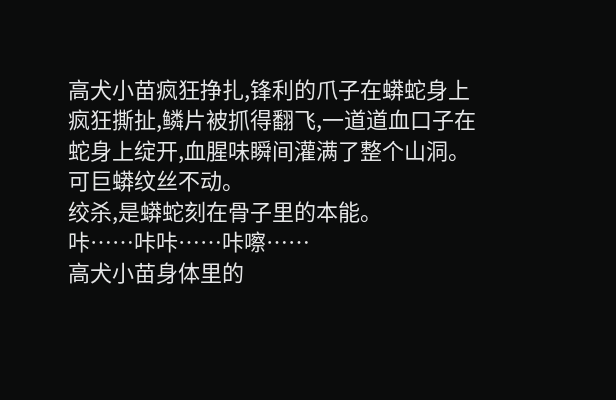高犬小苗疯狂挣扎,锋利的爪子在蟒蛇身上疯狂撕扯,鳞片被抓得翻飞,一道道血口子在蛇身上绽开,血腥味瞬间灌满了整个山洞。
可巨蟒纹丝不动。
绞杀,是蟒蛇刻在骨子里的本能。
咔……咔咔……咔嚓……
高犬小苗身体里的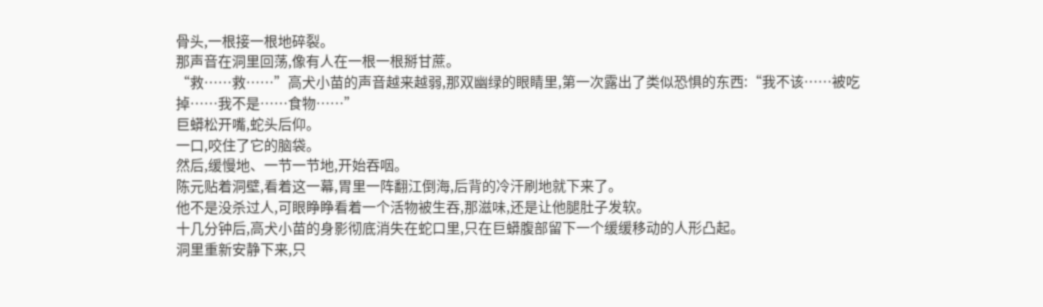骨头,一根接一根地碎裂。
那声音在洞里回荡,像有人在一根一根掰甘蔗。
“救……救……”高犬小苗的声音越来越弱,那双幽绿的眼睛里,第一次露出了类似恐惧的东西:“我不该……被吃掉……我不是……食物……”
巨蟒松开嘴,蛇头后仰。
一口,咬住了它的脑袋。
然后,缓慢地、一节一节地,开始吞咽。
陈元贴着洞壁,看着这一幕,胃里一阵翻江倒海,后背的冷汗刷地就下来了。
他不是没杀过人,可眼睁睁看着一个活物被生吞,那滋味,还是让他腿肚子发软。
十几分钟后,高犬小苗的身影彻底消失在蛇口里,只在巨蟒腹部留下一个缓缓移动的人形凸起。
洞里重新安静下来,只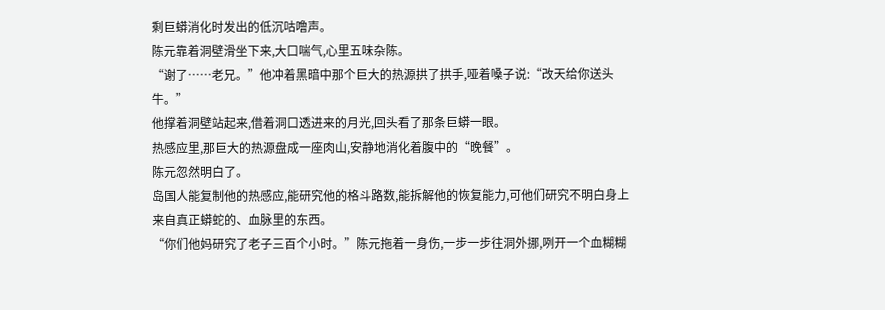剩巨蟒消化时发出的低沉咕噜声。
陈元靠着洞壁滑坐下来,大口喘气,心里五味杂陈。
“谢了……老兄。”他冲着黑暗中那个巨大的热源拱了拱手,哑着嗓子说:“改天给你送头牛。”
他撑着洞壁站起来,借着洞口透进来的月光,回头看了那条巨蟒一眼。
热感应里,那巨大的热源盘成一座肉山,安静地消化着腹中的“晚餐”。
陈元忽然明白了。
岛国人能复制他的热感应,能研究他的格斗路数,能拆解他的恢复能力,可他们研究不明白身上来自真正蟒蛇的、血脉里的东西。
“你们他妈研究了老子三百个小时。”陈元拖着一身伤,一步一步往洞外挪,咧开一个血糊糊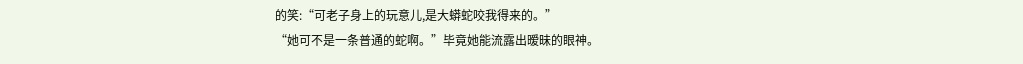的笑:“可老子身上的玩意儿,是大蟒蛇咬我得来的。”
“她可不是一条普通的蛇啊。”毕竟她能流露出暧昧的眼神。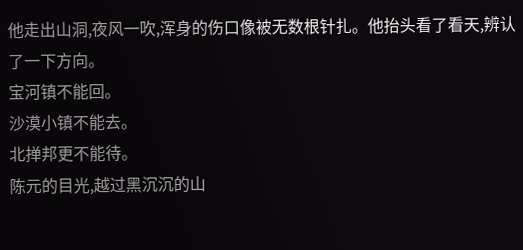他走出山洞,夜风一吹,浑身的伤口像被无数根针扎。他抬头看了看天,辨认了一下方向。
宝河镇不能回。
沙漠小镇不能去。
北掸邦更不能待。
陈元的目光,越过黑沉沉的山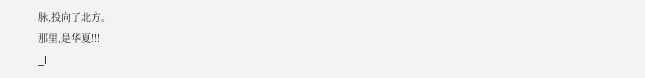脉,投向了北方。
那里,是华夏!!!
_l